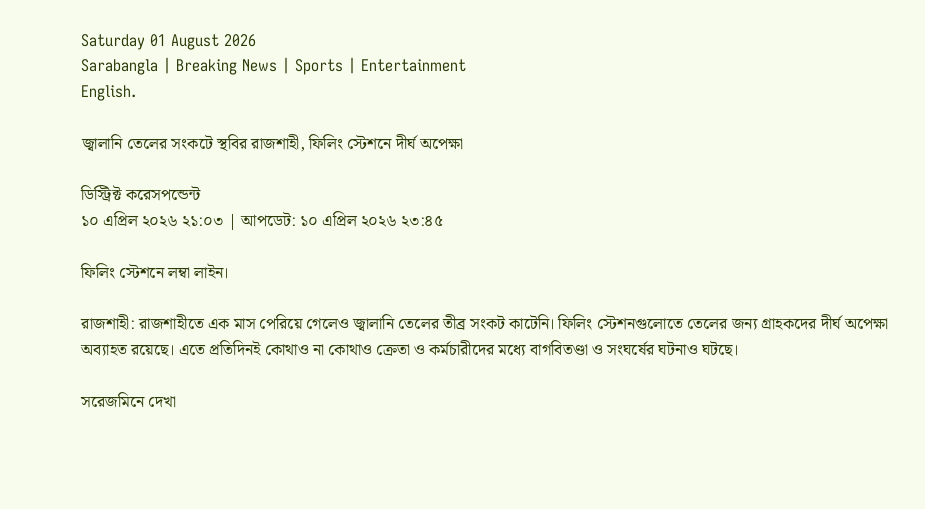Saturday 01 August 2026
Sarabangla | Breaking News | Sports | Entertainment
English.

জ্বালানি তেলের সংকটে স্থবির রাজশাহী, ফিলিং স্টেশনে দীর্ঘ অপেক্ষা

ডিস্ট্রিক্ট করেসপন্ডেন্ট
১০ এপ্রিল ২০২৬ ২১:০৩ | আপডেট: ১০ এপ্রিল ২০২৬ ২৩:৪৫

ফিলিং স্টেশনে লম্বা লাইন।

রাজশাহী: রাজশাহীতে এক মাস পেরিয়ে গেলেও জ্বালানি তেলের তীব্র সংকট কাটেনি। ফিলিং স্টেশনগুলোতে তেলের জন্য গ্রাহকদের দীর্ঘ অপেক্ষা অব্যাহত রয়েছে। এতে প্রতিদিনই কোথাও না কোথাও ক্রেতা ও কর্মচারীদের মধ্যে বাগবিতণ্ডা ও সংঘর্ষের ঘটনাও ঘটছে।

সরেজমিনে দেখা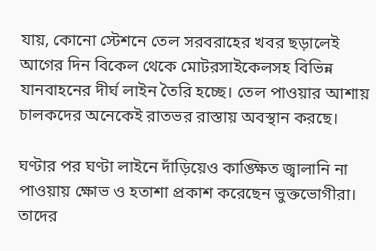যায়, কোনো স্টেশনে তেল সরবরাহের খবর ছড়ালেই আগের দিন বিকেল থেকে মোটরসাইকেলসহ বিভিন্ন যানবাহনের দীর্ঘ লাইন তৈরি হচ্ছে। তেল পাওয়ার আশায় চালকদের অনেকেই রাতভর রাস্তায় অবস্থান করছে।

ঘণ্টার পর ঘণ্টা লাইনে দাঁড়িয়েও কাঙ্ক্ষিত জ্বালানি না পাওয়ায় ক্ষোভ ও হতাশা প্রকাশ করেছেন ভুক্তভোগীরা।
তাদের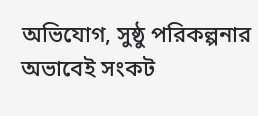অভিযোগ, সুষ্ঠু পরিকল্পনার অভাবেই সংকট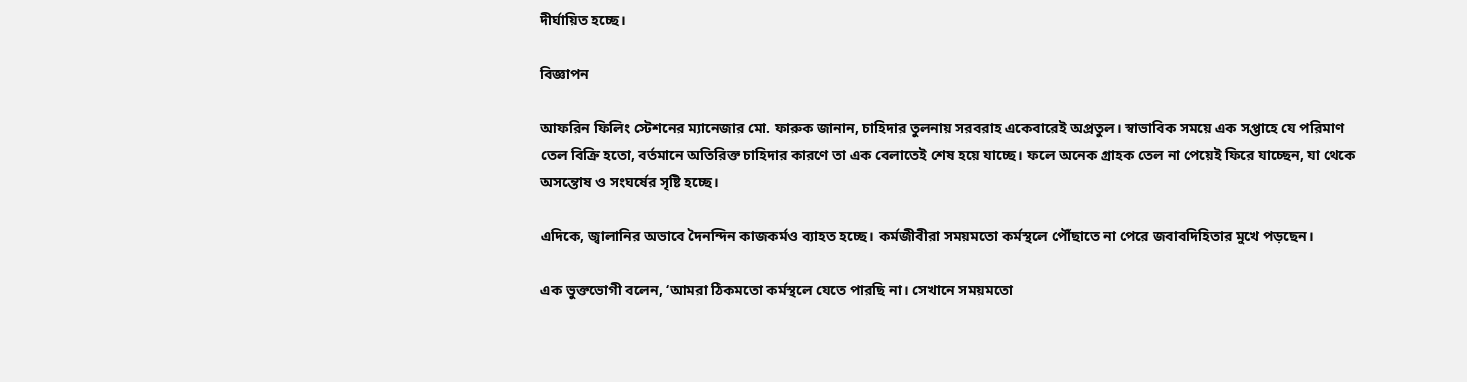দীর্ঘায়িত হচ্ছে।

বিজ্ঞাপন

আফরিন ফিলিং স্টেশনের ম্যানেজার মো. ফারুক জানান, চাহিদার তুলনায় সরবরাহ একেবারেই অপ্রতুল। স্বাভাবিক সময়ে এক সপ্তাহে যে পরিমাণ তেল বিক্রি হতো, বর্তমানে অতিরিক্ত চাহিদার কারণে তা এক বেলাতেই শেষ হয়ে যাচ্ছে। ফলে অনেক গ্রাহক তেল না পেয়েই ফিরে যাচ্ছেন, যা থেকে অসন্তোষ ও সংঘর্ষের সৃষ্টি হচ্ছে।

এদিকে, জ্বালানির অভাবে দৈনন্দিন কাজকর্মও ব্যাহত হচ্ছে। কর্মজীবীরা সময়মতো কর্মস্থলে পৌঁছাতে না পেরে জবাবদিহিতার মুখে পড়ছেন।

এক ভুক্তভোগী বলেন, ‘আমরা ঠিকমতো কর্মস্থলে যেতে পারছি না। সেখানে সময়মতো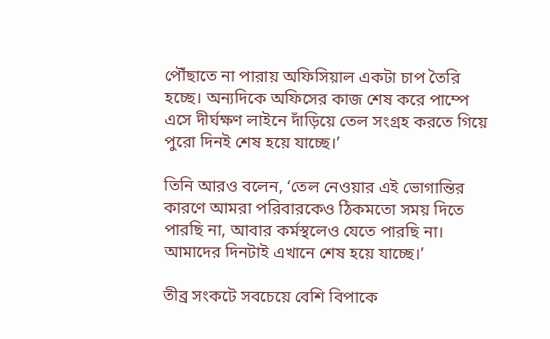পৌঁছাতে না পারায় অফিসিয়াল একটা চাপ তৈরি হচ্ছে। অন্যদিকে অফিসের কাজ শেষ করে পাম্পে এসে দীর্ঘক্ষণ লাইনে দাঁড়িয়ে তেল সংগ্রহ করতে গিয়ে পুরো দিনই শেষ হয়ে যাচ্ছে।’

তিনি আরও বলেন, ‘তেল নেওয়ার এই ভোগান্তির কারণে আমরা পরিবারকেও ঠিকমতো সময় দিতে পারছি না, আবার কর্মস্থলেও যেতে পারছি না। আমাদের দিনটাই এখানে শেষ হয়ে যাচ্ছে।’

তীব্র সংকটে সবচেয়ে বেশি বিপাকে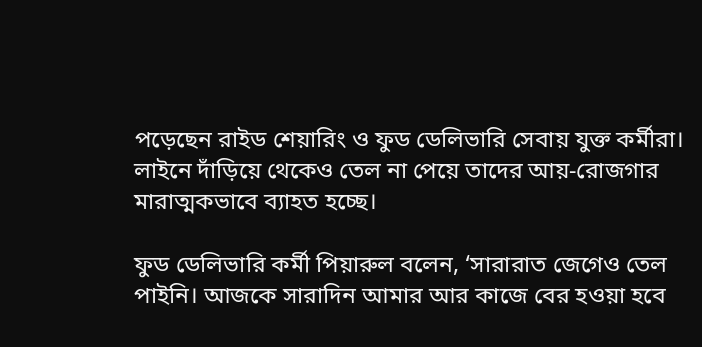পড়েছেন রাইড শেয়ারিং ও ফুড ডেলিভারি সেবায় যুক্ত কর্মীরা। লাইনে দাঁড়িয়ে থেকেও তেল না পেয়ে তাদের আয়-রোজগার মারাত্মকভাবে ব্যাহত হচ্ছে।

ফুড ডেলিভারি কর্মী পিয়ারুল বলেন, ‘সারারাত জেগেও তেল পাইনি। আজকে সারাদিন আমার আর কাজে বের হওয়া হবে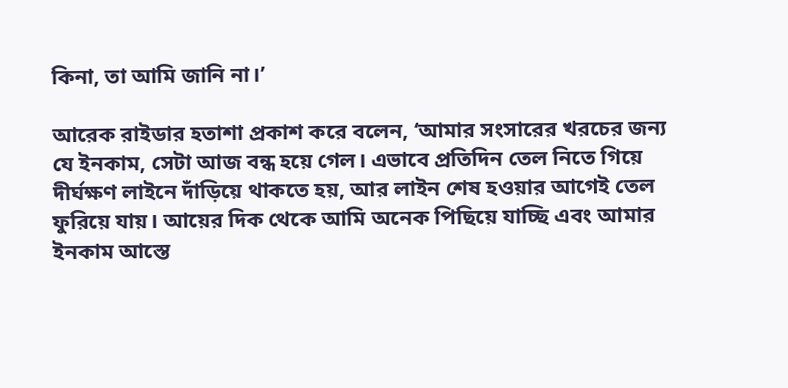কিনা, তা আমি জানি না।’

আরেক রাইডার হতাশা প্রকাশ করে বলেন, ‘আমার সংসারের খরচের জন্য যে ইনকাম, সেটা আজ বন্ধ হয়ে গেল। এভাবে প্রতিদিন তেল নিতে গিয়ে দীর্ঘক্ষণ লাইনে দাঁড়িয়ে থাকতে হয়, আর লাইন শেষ হওয়ার আগেই তেল ফুরিয়ে যায়। আয়ের দিক থেকে আমি অনেক পিছিয়ে যাচ্ছি এবং আমার ইনকাম আস্তে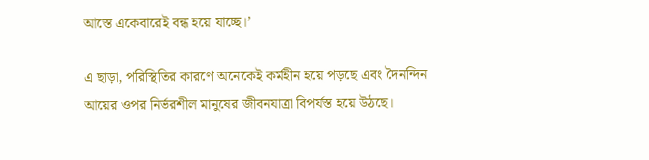আস্তে একেবারেই বন্ধ হয়ে যাচ্ছে।’

এ ছাড়া, পরিস্থিতির কারণে অনেকেই কর্মহীন হয়ে পড়ছে এবং দৈনন্দিন আয়ের ওপর নির্ভরশীল মানুষের জীবনযাত্রা বিপর্যস্ত হয়ে উঠছে।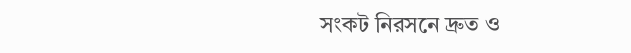সংকট নিরসনে দ্রুত ও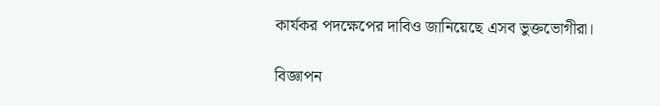কার্যকর পদক্ষেপের দাবিও জানিয়েছে এসব ভুক্তভোগীরা।

বিজ্ঞাপন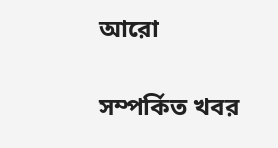আরো

সম্পর্কিত খবর